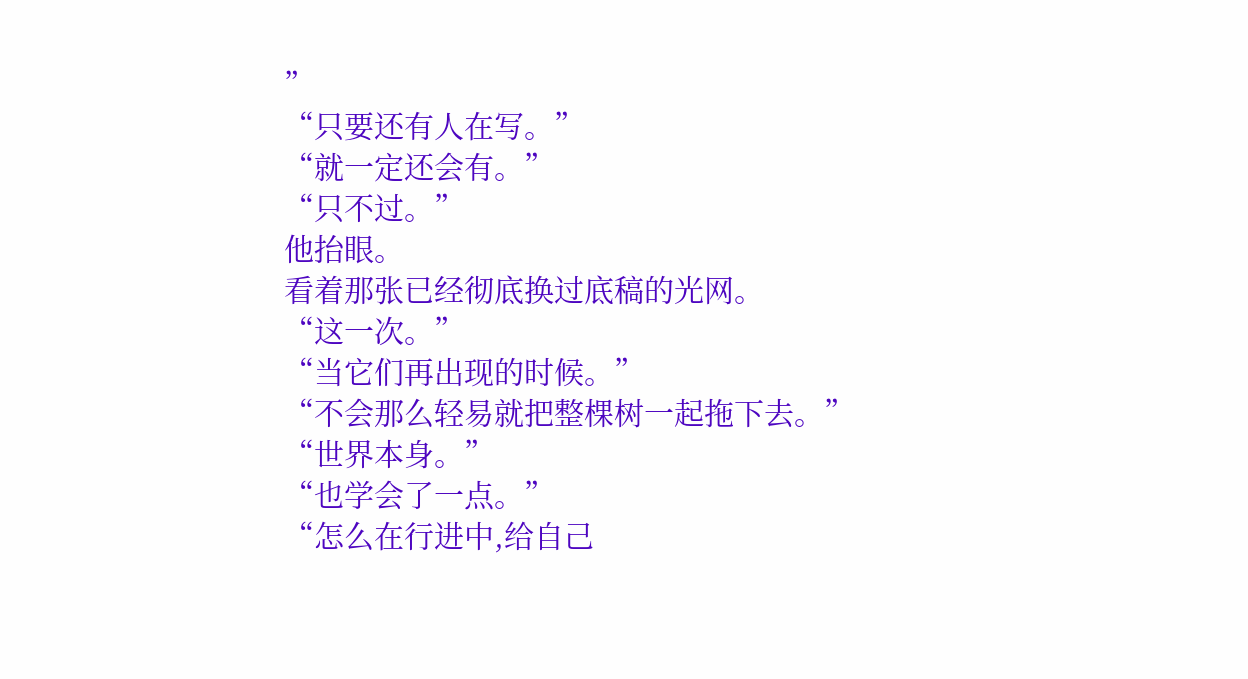”
“只要还有人在写。”
“就一定还会有。”
“只不过。”
他抬眼。
看着那张已经彻底换过底稿的光网。
“这一次。”
“当它们再出现的时候。”
“不会那么轻易就把整棵树一起拖下去。”
“世界本身。”
“也学会了一点。”
“怎么在行进中,给自己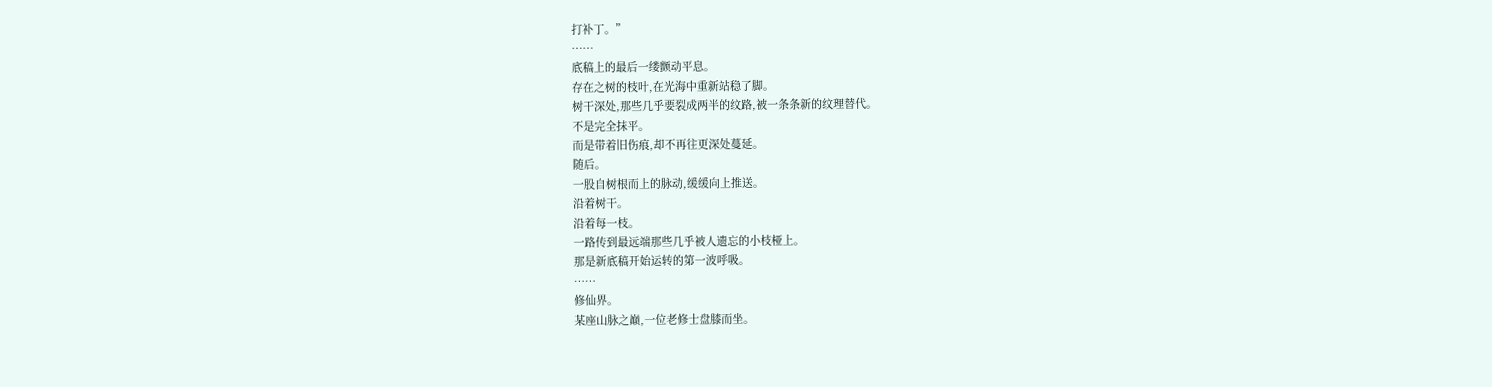打补丁。”
……
底稿上的最后一缕颤动平息。
存在之树的枝叶,在光海中重新站稳了脚。
树干深处,那些几乎要裂成两半的纹路,被一条条新的纹理替代。
不是完全抹平。
而是带着旧伤痕,却不再往更深处蔓延。
随后。
一股自树根而上的脉动,缓缓向上推送。
沿着树干。
沿着每一枝。
一路传到最远端那些几乎被人遗忘的小枝桠上。
那是新底稿开始运转的第一波呼吸。
……
修仙界。
某座山脉之巅,一位老修士盘膝而坐。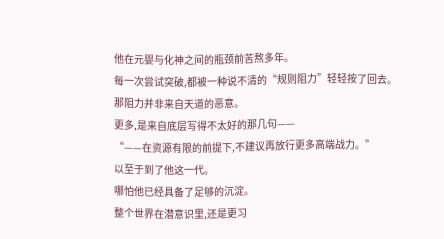他在元婴与化神之间的瓶颈前苦熬多年。
每一次尝试突破,都被一种说不清的“规则阻力”轻轻按了回去。
那阻力并非来自天道的恶意。
更多,是来自底层写得不太好的那几句——
“——在资源有限的前提下,不建议再放行更多高端战力。”
以至于到了他这一代。
哪怕他已经具备了足够的沉淀。
整个世界在潜意识里,还是更习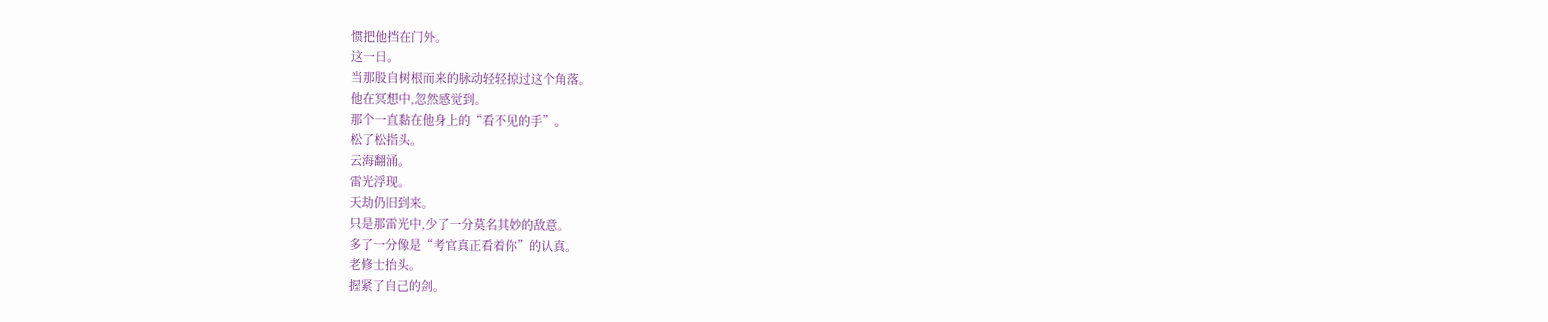惯把他挡在门外。
这一日。
当那股自树根而来的脉动轻轻掠过这个角落。
他在冥想中,忽然感觉到。
那个一直黏在他身上的“看不见的手”。
松了松指头。
云海翻涌。
雷光浮现。
天劫仍旧到来。
只是那雷光中,少了一分莫名其妙的敌意。
多了一分像是“考官真正看着你”的认真。
老修士抬头。
握紧了自己的剑。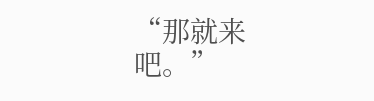“那就来吧。”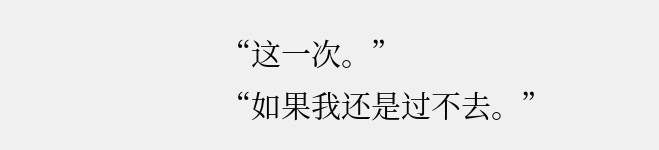“这一次。”
“如果我还是过不去。”